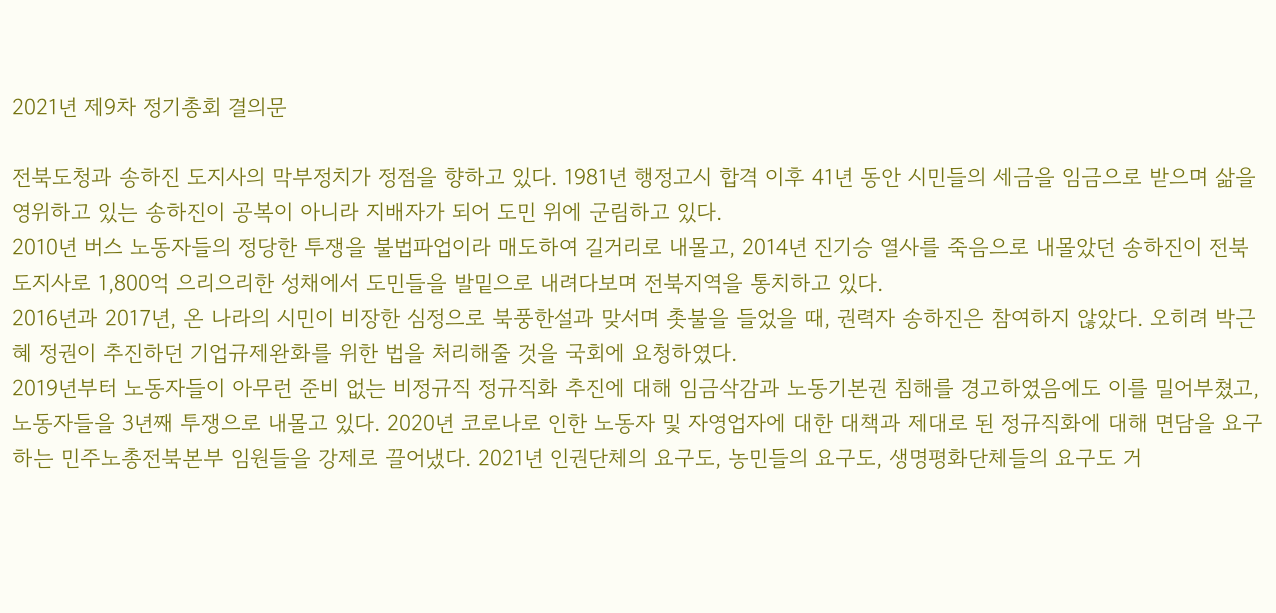2021년 제9차 정기총회 결의문

전북도청과 송하진 도지사의 막부정치가 정점을 향하고 있다. 1981년 행정고시 합격 이후 41년 동안 시민들의 세금을 임금으로 받으며 삶을 영위하고 있는 송하진이 공복이 아니라 지배자가 되어 도민 위에 군림하고 있다.
2010년 버스 노동자들의 정당한 투쟁을 불법파업이라 매도하여 길거리로 내몰고, 2014년 진기승 열사를 죽음으로 내몰았던 송하진이 전북도지사로 1,800억 으리으리한 성채에서 도민들을 발밑으로 내려다보며 전북지역을 통치하고 있다.
2016년과 2017년, 온 나라의 시민이 비장한 심정으로 북풍한설과 맞서며 촛불을 들었을 때, 권력자 송하진은 참여하지 않았다. 오히려 박근혜 정권이 추진하던 기업규제완화를 위한 법을 처리해줄 것을 국회에 요청하였다.
2019년부터 노동자들이 아무런 준비 없는 비정규직 정규직화 추진에 대해 임금삭감과 노동기본권 침해를 경고하였음에도 이를 밀어부쳤고, 노동자들을 3년째 투쟁으로 내몰고 있다. 2020년 코로나로 인한 노동자 및 자영업자에 대한 대책과 제대로 된 정규직화에 대해 면담을 요구하는 민주노총전북본부 임원들을 강제로 끌어냈다. 2021년 인권단체의 요구도, 농민들의 요구도, 생명평화단체들의 요구도 거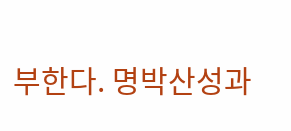부한다. 명박산성과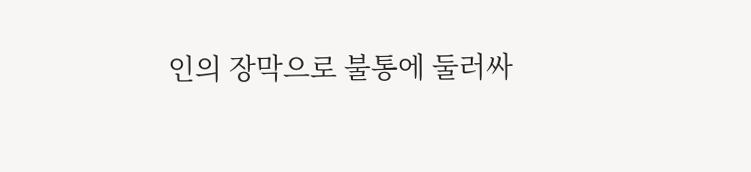인의 장막으로 불통에 둘러싸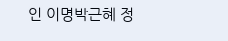인 이명박근혜 정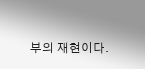부의 재현이다.